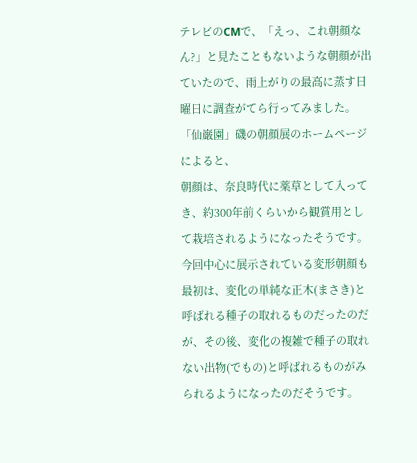テレビのCMで、「えっ、これ朝顔なん?」と見たこともないような朝顔が出ていたので、雨上がりの最高に蒸す日曜日に調査がてら行ってみました。
「仙巌園」磯の朝顔展のホームページによると、
朝顔は、奈良時代に薬草として入ってき、約300年前くらいから観賞用として栽培されるようになったそうです。今回中心に展示されている変形朝顔も最初は、変化の単純な正木(まさき)と呼ばれる種子の取れるものだったのだが、その後、変化の複雑で種子の取れない出物(でもの)と呼ばれるものがみられるようになったのだそうです。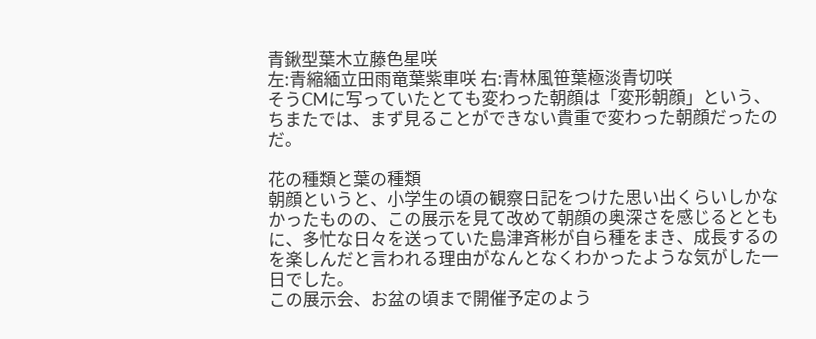青鍬型葉木立藤色星咲
左:青縮緬立田雨竜葉紫車咲 右:青林風笹葉極淡青切咲
そうCMに写っていたとても変わった朝顔は「変形朝顔」という、ちまたでは、まず見ることができない貴重で変わった朝顔だったのだ。

花の種類と葉の種類
朝顔というと、小学生の頃の観察日記をつけた思い出くらいしかなかったものの、この展示を見て改めて朝顔の奥深さを感じるとともに、多忙な日々を送っていた島津斉彬が自ら種をまき、成長するのを楽しんだと言われる理由がなんとなくわかったような気がした一日でした。
この展示会、お盆の頃まで開催予定のよう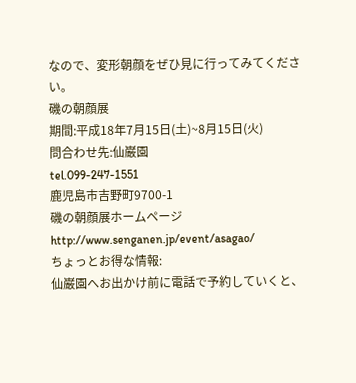なので、変形朝顔をぜひ見に行ってみてください。
磯の朝顔展
期間:平成18年7月15日(土)~8月15日(火)
問合わせ先:仙巌園
tel.099-247-1551
鹿児島市吉野町9700-1
磯の朝顔展ホームページ
http://www.senganen.jp/event/asagao/
ちょっとお得な情報:
仙巌園へお出かけ前に電話で予約していくと、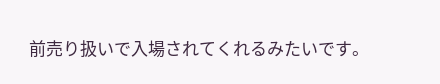前売り扱いで入場されてくれるみたいです。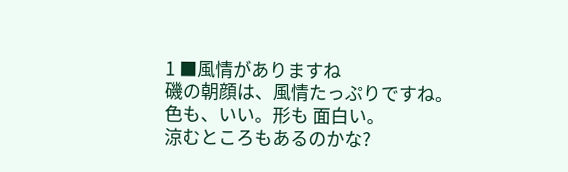1 ■風情がありますね
磯の朝顔は、風情たっぷりですね。
色も、いい。形も 面白い。
涼むところもあるのかな?